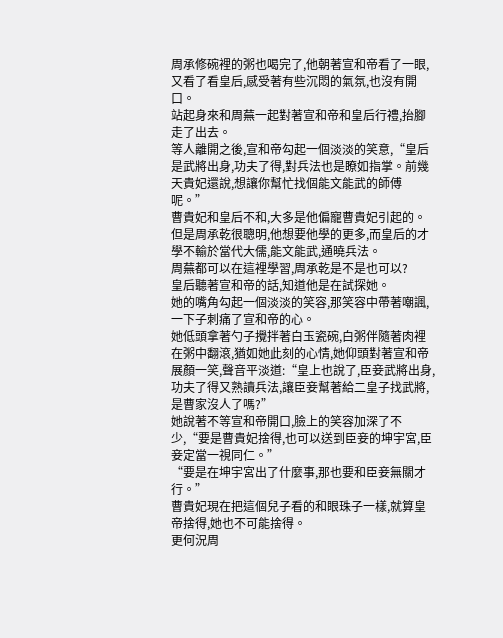周承修碗裡的粥也喝完了,他朝著宣和帝看了一眼,又看了看皇后,感受著有些沉悶的氣氛,也沒有開口。
站起身來和周蕪一起對著宣和帝和皇后行禮,抬腳走了出去。
等人離開之後,宣和帝勾起一個淡淡的笑意,“皇后是武將出身,功夫了得,對兵法也是瞭如指掌。前幾天貴妃還說,想讓你幫忙找個能文能武的師傅呢。”
曹貴妃和皇后不和,大多是他偏寵曹貴妃引起的。
但是周承乾很聰明,他想要他學的更多,而皇后的才學不輸於當代大儒,能文能武,通曉兵法。
周蕪都可以在這裡學習,周承乾是不是也可以?
皇后聽著宣和帝的話,知道他是在試探她。
她的嘴角勾起一個淡淡的笑容,那笑容中帶著嘲諷,一下子刺痛了宣和帝的心。
她低頭拿著勺子攪拌著白玉瓷碗,白粥伴隨著肉裡在粥中翻滾,猶如她此刻的心情,她仰頭對著宣和帝展顏一笑,聲音平淡道:“皇上也說了,臣妾武將出身,功夫了得又熟讀兵法,讓臣妾幫著給二皇子找武將,是曹家沒人了嗎?”
她說著不等宣和帝開口,臉上的笑容加深了不少,“要是曹貴妃捨得,也可以送到臣妾的坤宇宮,臣妾定當一視同仁。”
“要是在坤宇宮出了什麼事,那也要和臣妾無關才行。”
曹貴妃現在把這個兒子看的和眼珠子一樣,就算皇帝捨得,她也不可能捨得。
更何況周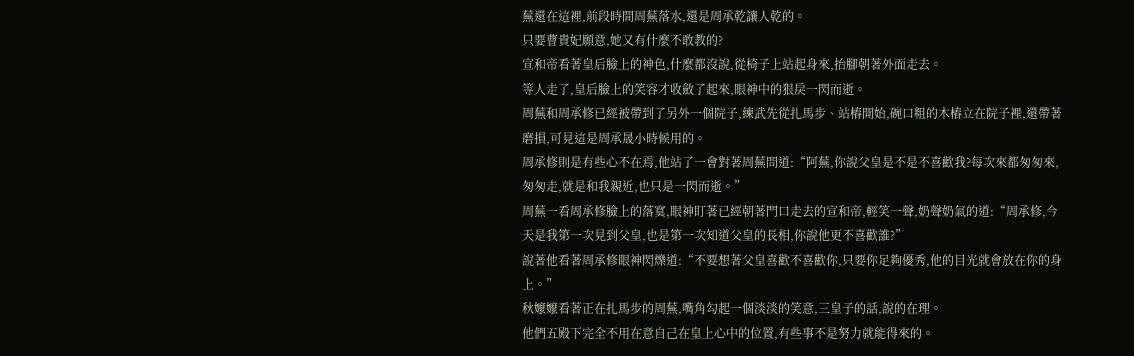蕪還在這裡,前段時間周蕪落水,還是周承乾讓人乾的。
只要曹貴妃願意,她又有什麼不敢教的?
宣和帝看著皇后臉上的神色,什麼都沒說,從椅子上站起身來,抬腳朝著外面走去。
等人走了,皇后臉上的笑容才收斂了起來,眼神中的狠戾一閃而逝。
周蕪和周承修已經被帶到了另外一個院子,練武先從扎馬步、站樁開始,碗口粗的木樁立在院子裡,還帶著磨損,可見這是周承晟小時候用的。
周承修則是有些心不在焉,他站了一會對著周蕪問道:“阿蕪,你說父皇是不是不喜歡我?每次來都匆匆來,匆匆走,就是和我親近,也只是一閃而逝。”
周蕪一看周承修臉上的落寞,眼神盯著已經朝著門口走去的宣和帝,輕笑一聲,奶聲奶氣的道:“周承修,今天是我第一次見到父皇,也是第一次知道父皇的長相,你說他更不喜歡誰?”
說著他看著周承修眼神閃爍道:“不要想著父皇喜歡不喜歡你,只要你足夠優秀,他的目光就會放在你的身上。”
秋嬤嬤看著正在扎馬步的周蕪,嘴角勾起一個淡淡的笑意,三皇子的話,說的在理。
他們五殿下完全不用在意自己在皇上心中的位置,有些事不是努力就能得來的。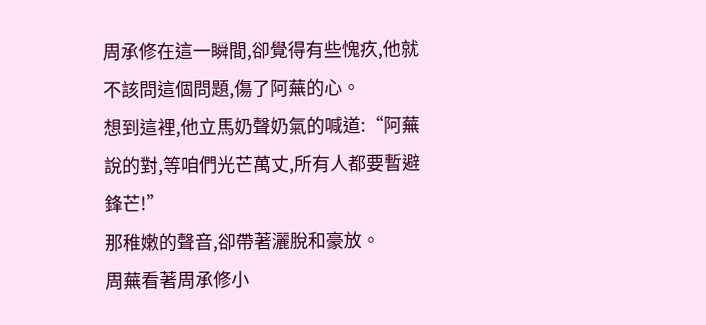周承修在這一瞬間,卻覺得有些愧疚,他就不該問這個問題,傷了阿蕪的心。
想到這裡,他立馬奶聲奶氣的喊道:“阿蕪說的對,等咱們光芒萬丈,所有人都要暫避鋒芒!”
那稚嫩的聲音,卻帶著灑脫和豪放。
周蕪看著周承修小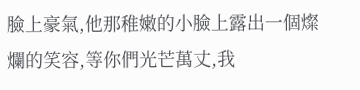臉上豪氣,他那稚嫩的小臉上露出一個燦爛的笑容,等你們光芒萬丈,我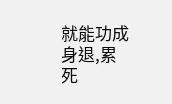就能功成身退,累死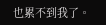也累不到我了。